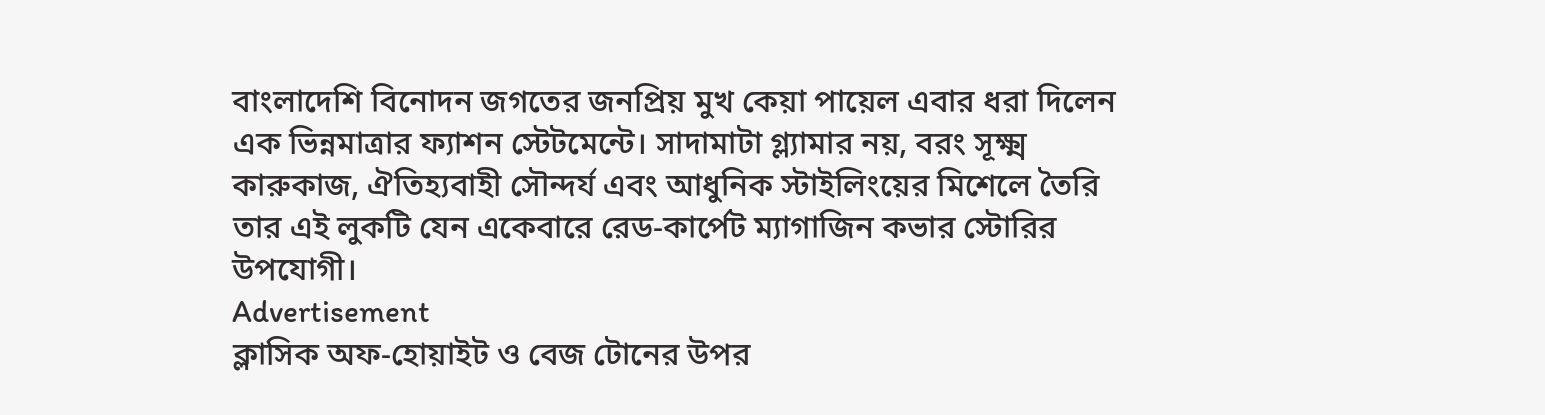বাংলাদেশি বিনোদন জগতের জনপ্রিয় মুখ কেয়া পায়েল এবার ধরা দিলেন এক ভিন্নমাত্রার ফ্যাশন স্টেটমেন্টে। সাদামাটা গ্ল্যামার নয়, বরং সূক্ষ্ম কারুকাজ, ঐতিহ্যবাহী সৌন্দর্য এবং আধুনিক স্টাইলিংয়ের মিশেলে তৈরি তার এই লুকটি যেন একেবারে রেড-কার্পেট ম্যাগাজিন কভার স্টোরির উপযোগী।
Advertisement
ক্লাসিক অফ-হোয়াইট ও বেজ টোনের উপর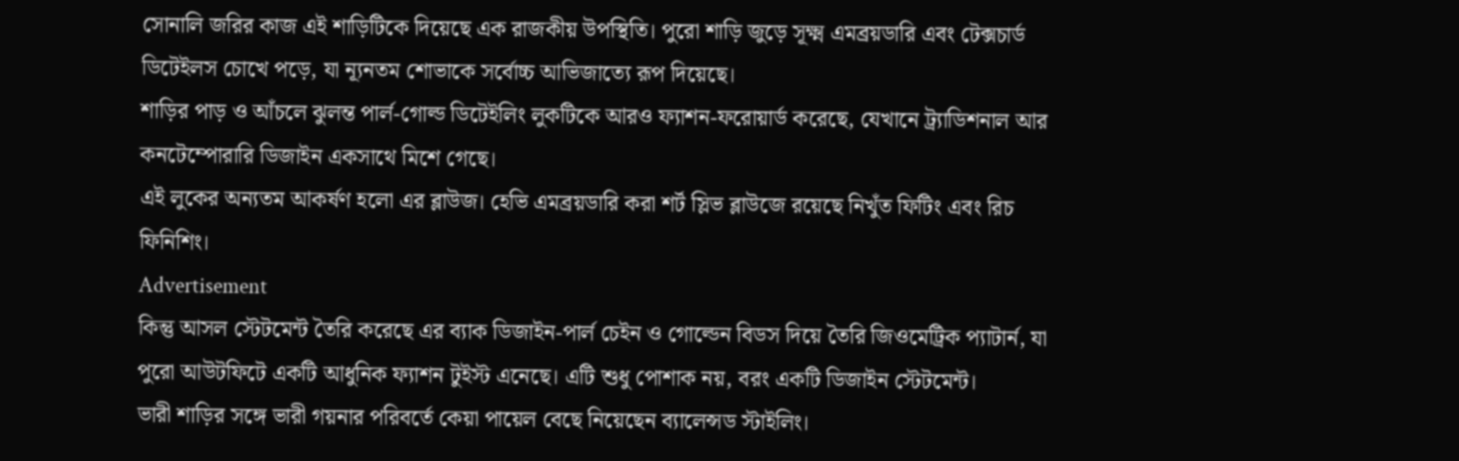সোনালি জরির কাজ এই শাড়িটিকে দিয়েছে এক রাজকীয় উপস্থিতি। পুরো শাড়ি জুড়ে সূক্ষ্ম এমব্রয়ডারি এবং টেক্সচার্ড ডিটেইলস চোখে পড়ে, যা ন্যূনতম শোভাকে সর্বোচ্চ আভিজাত্যে রূপ দিয়েছে।
শাড়ির পাড় ও আঁচলে ঝুলন্ত পার্ল-গোল্ড ডিটেইলিং লুকটিকে আরও ফ্যাশন-ফরোয়ার্ড করেছে, যেখানে ট্র্যাডিশনাল আর কনটেম্পোরারি ডিজাইন একসাথে মিশে গেছে।
এই লুকের অন্যতম আকর্ষণ হলো এর ব্লাউজ। হেভি এমব্রয়ডারি করা শর্ট স্লিভ ব্লাউজে রয়েছে নিখুঁত ফিটিং এবং রিচ ফিনিশিং।
Advertisement
কিন্তু আসল স্টেটমেন্ট তৈরি করেছে এর ব্যাক ডিজাইন-পার্ল চেইন ও গোল্ডেন বিডস দিয়ে তৈরি জিওমেট্রিক প্যাটার্ন, যা পুরো আউটফিটে একটি আধুনিক ফ্যাশন টুইস্ট এনেছে। এটি শুধু পোশাক নয়, বরং একটি ডিজাইন স্টেটমেন্ট।
ভারী শাড়ির সঙ্গে ভারী গয়নার পরিবর্তে কেয়া পায়েল বেছে নিয়েছেন ব্যালেন্সড স্টাইলিং।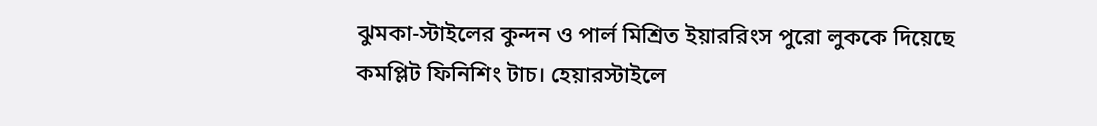ঝুমকা-স্টাইলের কুন্দন ও পার্ল মিশ্রিত ইয়াররিংস পুরো লুককে দিয়েছে কমপ্লিট ফিনিশিং টাচ। হেয়ারস্টাইলে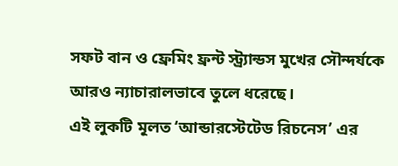সফট বান ও ফ্রেমিং ফ্রন্ট স্ট্র্যান্ডস মুখের সৌন্দর্যকে আরও ন্যাচারালভাবে তুলে ধরেছে।
এই লুকটি মূলত ‘আন্ডারস্টেটেড রিচনেস’ এর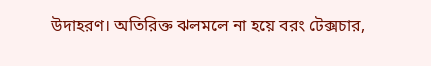উদাহরণ। অতিরিক্ত ঝলমলে না হয়ে বরং টেক্সচার,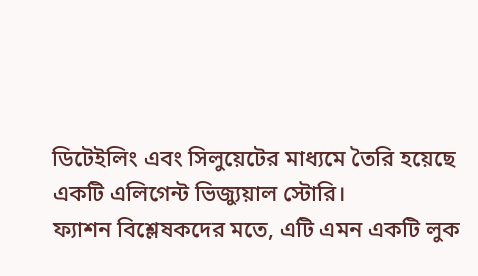ডিটেইলিং এবং সিলুয়েটের মাধ্যমে তৈরি হয়েছে একটি এলিগেন্ট ভিজ্যুয়াল স্টোরি।
ফ্যাশন বিশ্লেষকদের মতে, এটি এমন একটি লুক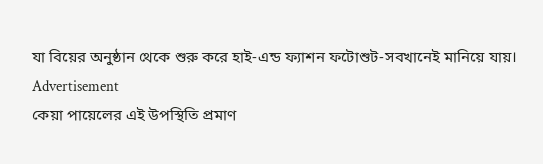যা বিয়ের অনুষ্ঠান থেকে শুরু করে হাই-এন্ড ফ্যাশন ফটোশুট-সবখানেই মানিয়ে যায়।
Advertisement
কেয়া পায়েলের এই উপস্থিতি প্রমাণ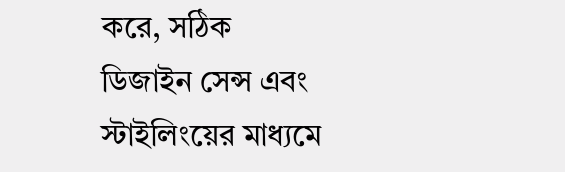করে, সঠিক ডিজাইন সেন্স এবং স্টাইলিংয়ের মাধ্যমে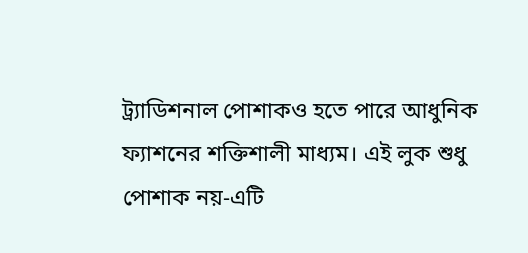ট্র্যাডিশনাল পোশাকও হতে পারে আধুনিক ফ্যাশনের শক্তিশালী মাধ্যম। এই লুক শুধু পোশাক নয়-এটি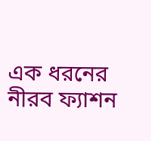এক ধরনের নীরব ফ্যাশন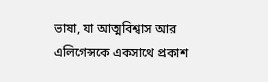ভাষা, যা আত্মবিশ্বাস আর এলিগেন্সকে একসাথে প্রকাশ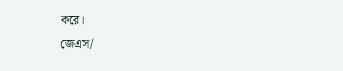করে।
জেএস/